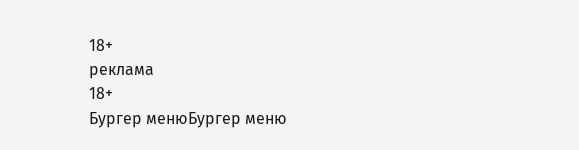18+
реклама
18+
Бургер менюБургер меню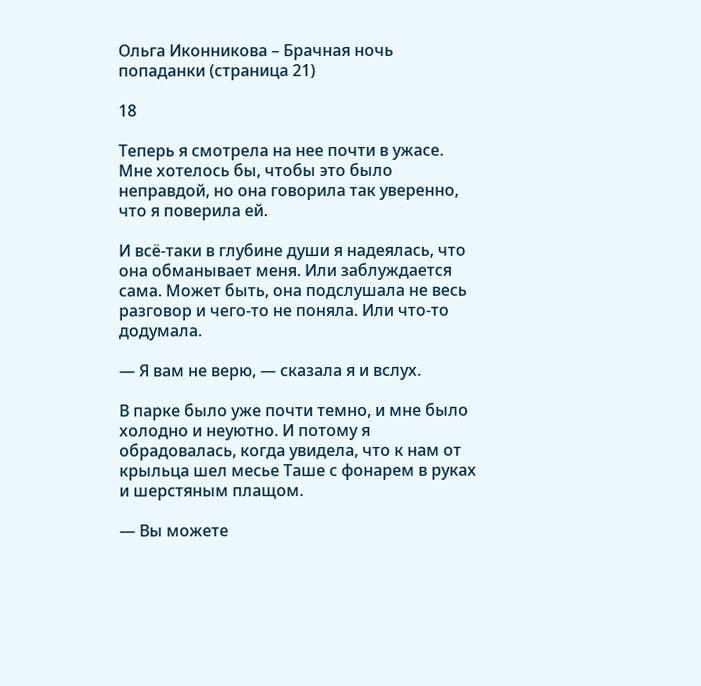Ольга Иконникова – Брачная ночь попаданки (страница 21)

18

Теперь я смотрела на нее почти в ужасе. Мне хотелось бы, чтобы это было неправдой, но она говорила так уверенно, что я поверила ей.

И всё-таки в глубине души я надеялась, что она обманывает меня. Или заблуждается сама. Может быть, она подслушала не весь разговор и чего-то не поняла. Или что-то додумала.

— Я вам не верю, — сказала я и вслух.

В парке было уже почти темно, и мне было холодно и неуютно. И потому я обрадовалась, когда увидела, что к нам от крыльца шел месье Таше с фонарем в руках и шерстяным плащом.

— Вы можете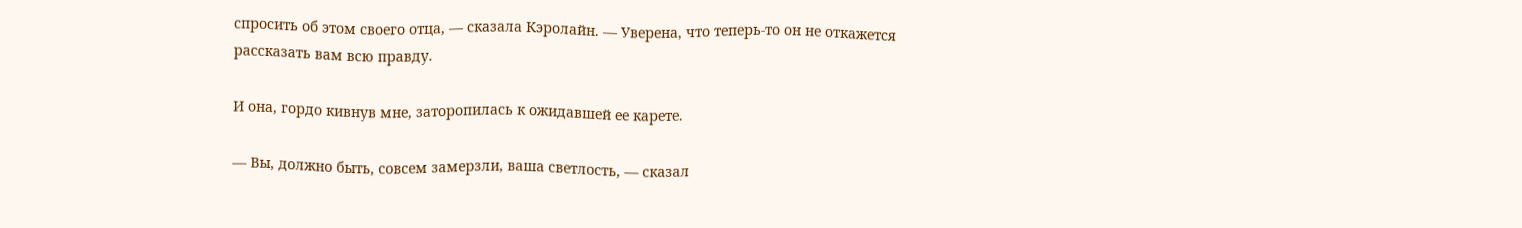спросить об этом своего отца, — сказала Кэролайн. — Уверена, что теперь-то он не откажется рассказать вам всю правду.

И она, гордо кивнув мне, заторопилась к ожидавшей ее карете.

— Вы, должно быть, совсем замерзли, ваша светлость, — сказал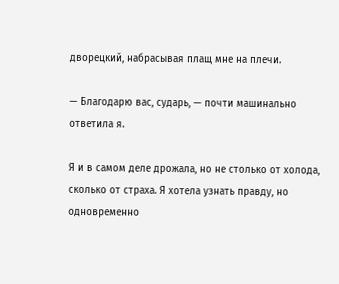дворецкий, набрасывая плащ мне на плечи.

— Благодарю вас, сударь, — почти машинально ответила я.

Я и в самом деле дрожала, но не столько от холода, сколько от страха. Я хотела узнать правду, но одновременно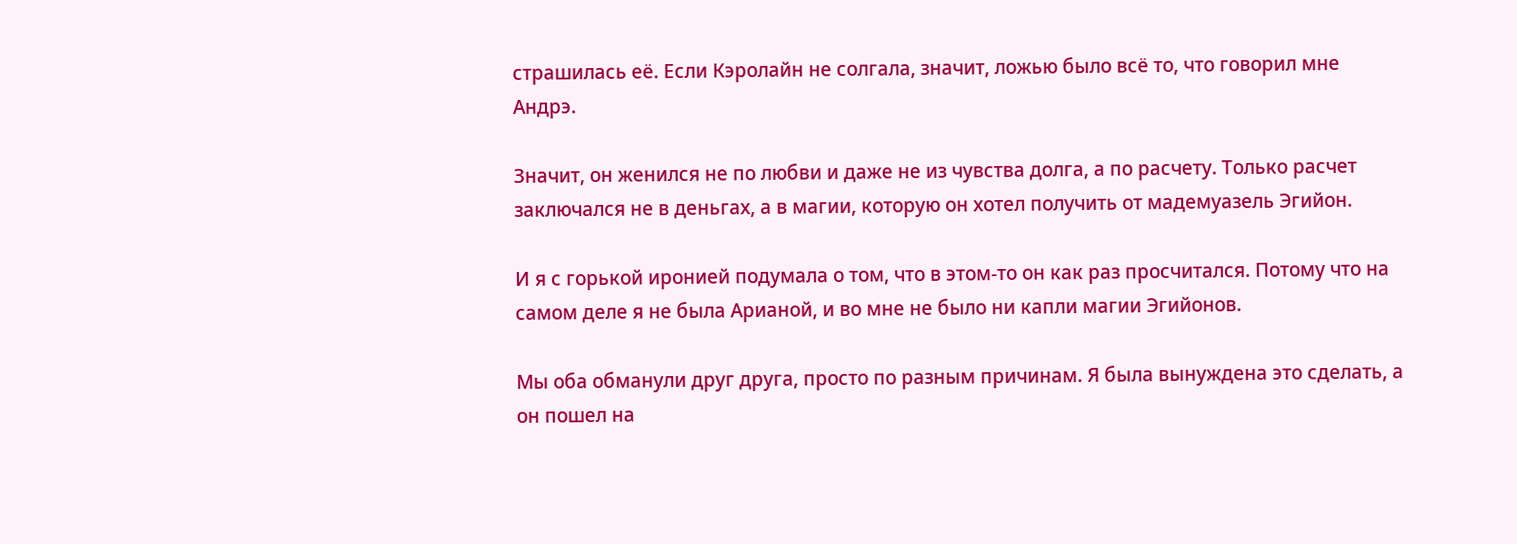страшилась её. Если Кэролайн не солгала, значит, ложью было всё то, что говорил мне Андрэ.

Значит, он женился не по любви и даже не из чувства долга, а по расчету. Только расчет заключался не в деньгах, а в магии, которую он хотел получить от мадемуазель Эгийон.

И я с горькой иронией подумала о том, что в этом-то он как раз просчитался. Потому что на самом деле я не была Арианой, и во мне не было ни капли магии Эгийонов.

Мы оба обманули друг друга, просто по разным причинам. Я была вынуждена это сделать, а он пошел на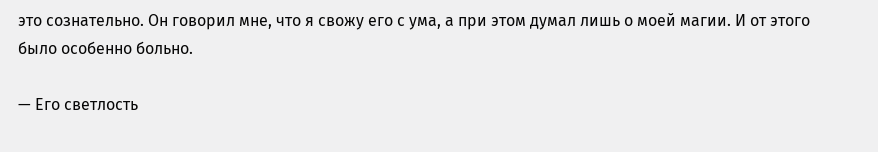это сознательно. Он говорил мне, что я свожу его с ума, а при этом думал лишь о моей магии. И от этого было особенно больно.

— Его светлость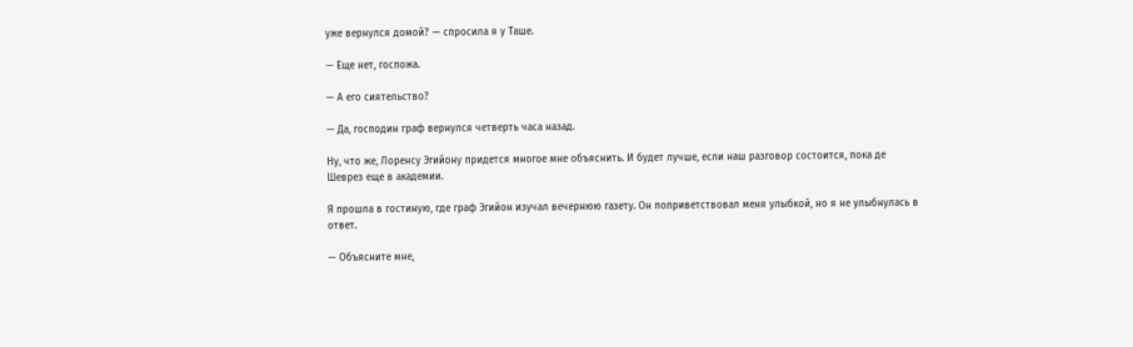уже вернулся домой? — спросила я у Таше.

— Еще нет, госпожа.

— А его сиятельство?

— Да, господин граф вернулся четверть часа назад.

Ну, что же, Лоренсу Эгийону придется многое мне объяснить. И будет лучше, если наш разговор состоится, пока де Шеврез еще в академии.

Я прошла в гостиную, где граф Эгийон изучал вечернюю газету. Он поприветствовал меня улыбкой, но я не улыбнулась в ответ.

— Объясните мне,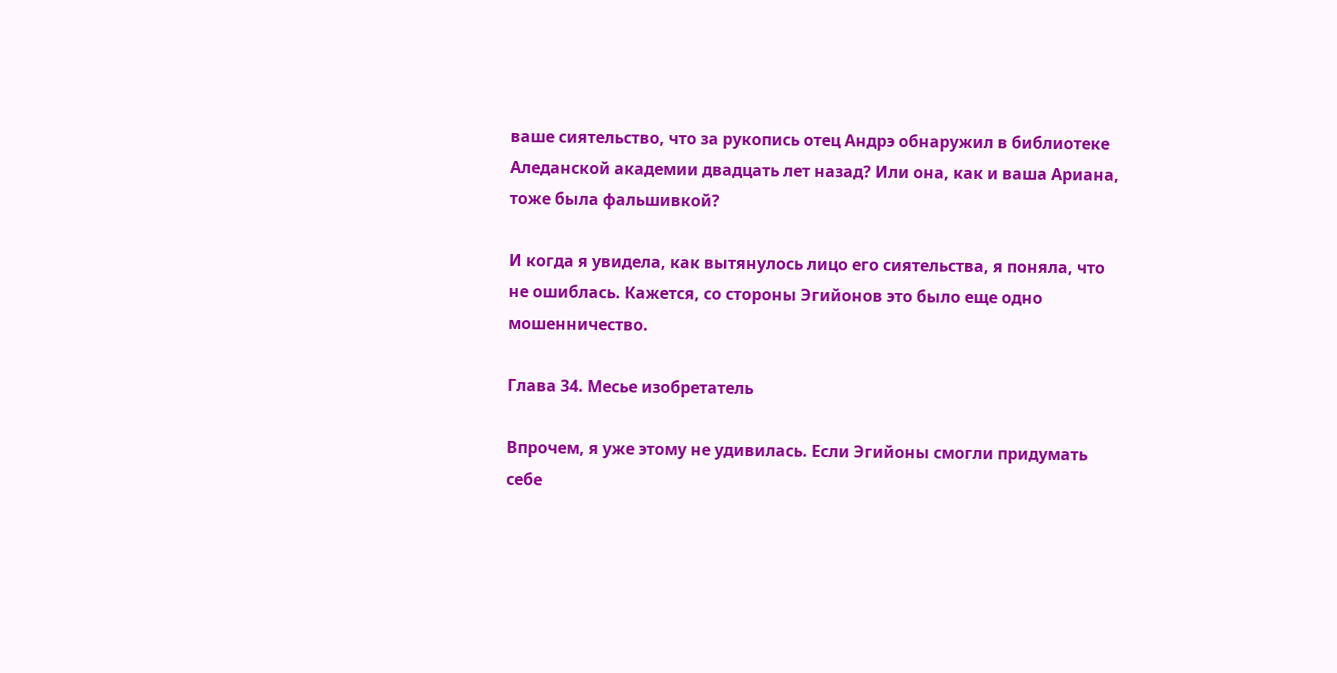ваше сиятельство, что за рукопись отец Андрэ обнаружил в библиотеке Аледанской академии двадцать лет назад? Или она, как и ваша Ариана, тоже была фальшивкой?

И когда я увидела, как вытянулось лицо его сиятельства, я поняла, что не ошиблась. Кажется, со стороны Эгийонов это было еще одно мошенничество.

Глава 34. Месье изобретатель

Впрочем, я уже этому не удивилась. Если Эгийоны смогли придумать себе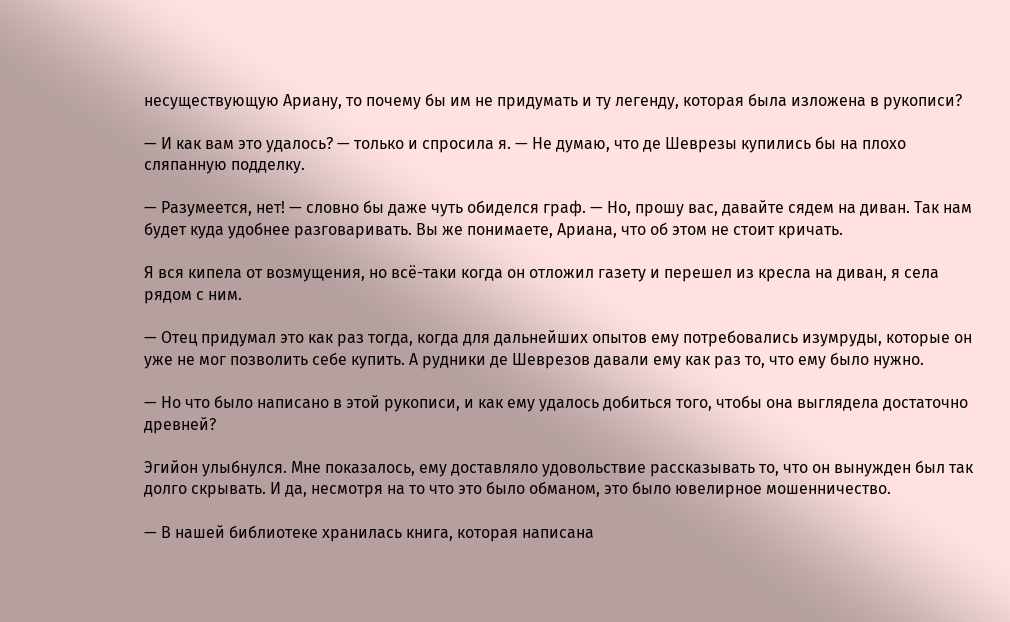несуществующую Ариану, то почему бы им не придумать и ту легенду, которая была изложена в рукописи?

— И как вам это удалось? — только и спросила я. — Не думаю, что де Шеврезы купились бы на плохо сляпанную подделку.

— Разумеется, нет! — словно бы даже чуть обиделся граф. — Но, прошу вас, давайте сядем на диван. Так нам будет куда удобнее разговаривать. Вы же понимаете, Ариана, что об этом не стоит кричать.

Я вся кипела от возмущения, но всё-таки когда он отложил газету и перешел из кресла на диван, я села рядом с ним.

— Отец придумал это как раз тогда, когда для дальнейших опытов ему потребовались изумруды, которые он уже не мог позволить себе купить. А рудники де Шеврезов давали ему как раз то, что ему было нужно.

— Но что было написано в этой рукописи, и как ему удалось добиться того, чтобы она выглядела достаточно древней?

Эгийон улыбнулся. Мне показалось, ему доставляло удовольствие рассказывать то, что он вынужден был так долго скрывать. И да, несмотря на то что это было обманом, это было ювелирное мошенничество.

— В нашей библиотеке хранилась книга, которая написана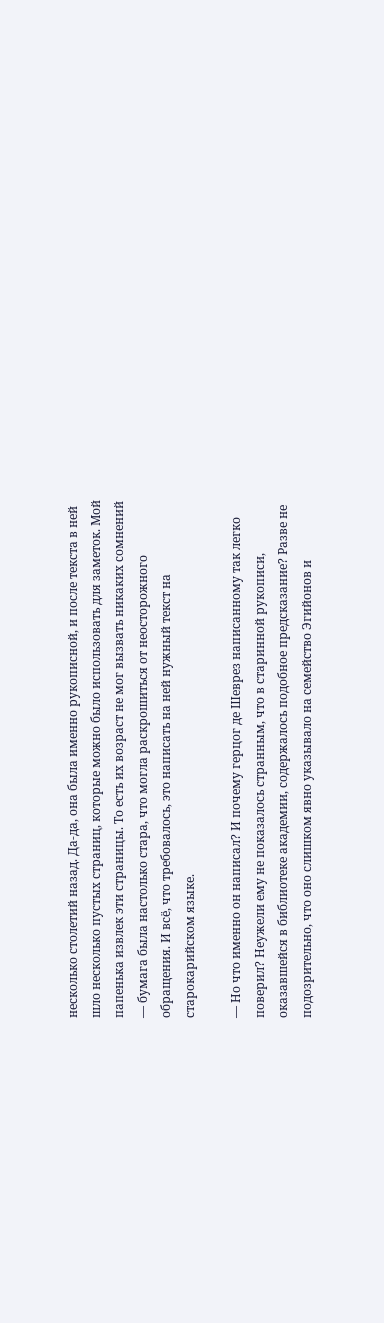несколько столетий назад. Да-да, она была именно рукописной, и после текста в ней шло несколько пустых страниц, которые можно было использовать для заметок. Мой папенька извлек эти страницы. То есть их возраст не мог вызвать никаких сомнений — бумага была настолько стара, что могла раскрошиться от неосторожного обращения. И всё, что требовалось, это написать на ней нужный текст на старокарийском языке.

— Но что именно он написал? И почему герцог де Шеврез написанному так легко поверил? Неужели ему не показалось странным, что в старинной рукописи, оказавшейся в библиотеке академии, содержалось подобное предсказание? Разве не подозрительно, что оно слишком явно указывало на семейство Эгийонов и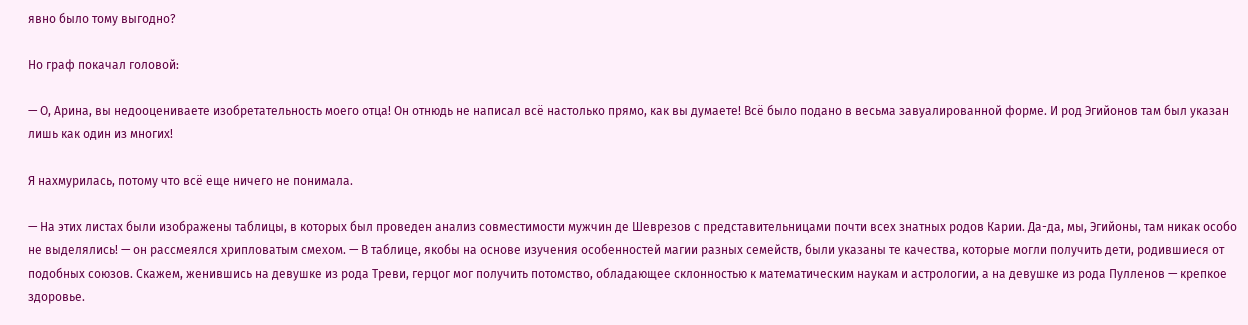явно было тому выгодно?

Но граф покачал головой:

— О, Арина, вы недооцениваете изобретательность моего отца! Он отнюдь не написал всё настолько прямо, как вы думаете! Всё было подано в весьма завуалированной форме. И род Эгийонов там был указан лишь как один из многих!

Я нахмурилась, потому что всё еще ничего не понимала.

— На этих листах были изображены таблицы, в которых был проведен анализ совместимости мужчин де Шеврезов с представительницами почти всех знатных родов Карии. Да-да, мы, Эгийоны, там никак особо не выделялись! — он рассмеялся хрипловатым смехом. — В таблице, якобы на основе изучения особенностей магии разных семейств, были указаны те качества, которые могли получить дети, родившиеся от подобных союзов. Скажем, женившись на девушке из рода Треви, герцог мог получить потомство, обладающее склонностью к математическим наукам и астрологии, а на девушке из рода Пулленов — крепкое здоровье.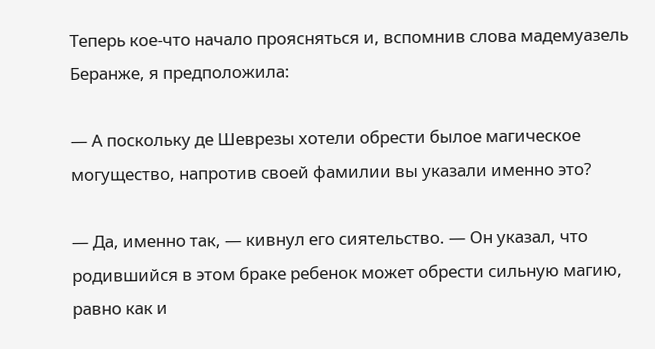Теперь кое-что начало проясняться и, вспомнив слова мадемуазель Беранже, я предположила:

— А поскольку де Шеврезы хотели обрести былое магическое могущество, напротив своей фамилии вы указали именно это?

— Да, именно так, — кивнул его сиятельство. — Он указал, что родившийся в этом браке ребенок может обрести сильную магию, равно как и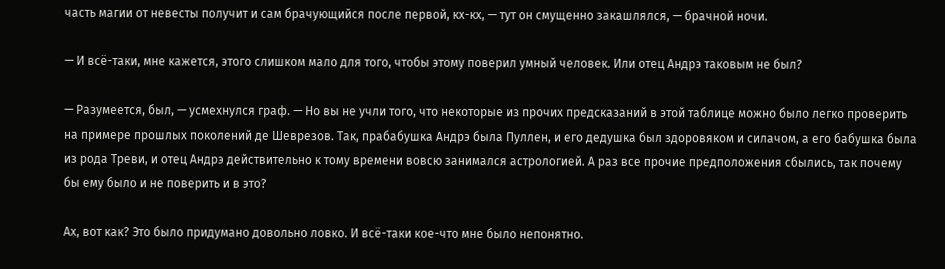часть магии от невесты получит и сам брачующийся после первой, кх-кх, — тут он смущенно закашлялся, — брачной ночи.

— И всё-таки, мне кажется, этого слишком мало для того, чтобы этому поверил умный человек. Или отец Андрэ таковым не был?

— Разумеется, был, — усмехнулся граф. — Но вы не учли того, что некоторые из прочих предсказаний в этой таблице можно было легко проверить на примере прошлых поколений де Шеврезов. Так, прабабушка Андрэ была Пуллен, и его дедушка был здоровяком и силачом, а его бабушка была из рода Треви, и отец Андрэ действительно к тому времени вовсю занимался астрологией. А раз все прочие предположения сбылись, так почему бы ему было и не поверить и в это?

Ах, вот как? Это было придумано довольно ловко. И всё-таки кое-что мне было непонятно.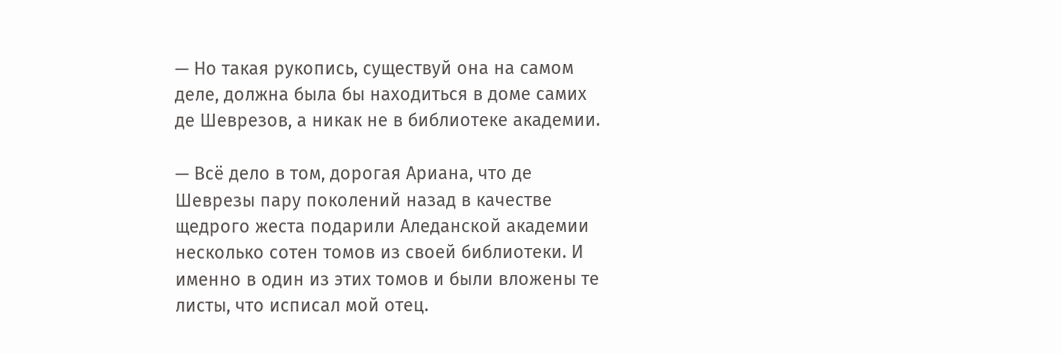— Но такая рукопись, существуй она на самом деле, должна была бы находиться в доме самих де Шеврезов, а никак не в библиотеке академии.

— Всё дело в том, дорогая Ариана, что де Шеврезы пару поколений назад в качестве щедрого жеста подарили Аледанской академии несколько сотен томов из своей библиотеки. И именно в один из этих томов и были вложены те листы, что исписал мой отец.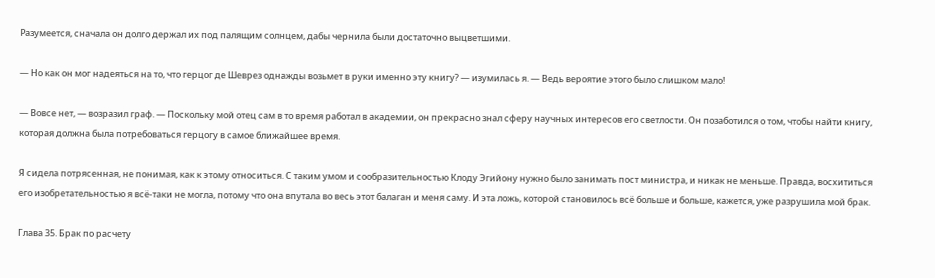Разумеется, сначала он долго держал их под палящим солнцем, дабы чернила были достаточно выцветшими.

— Но как он мог надеяться на то, что герцог де Шеврез однажды возьмет в руки именно эту книгу? — изумилась я. — Ведь вероятие этого было слишком мало!

— Вовсе нет, — возразил граф. — Поскольку мой отец сам в то время работал в академии, он прекрасно знал сферу научных интересов его светлости. Он позаботился о том, чтобы найти книгу, которая должна была потребоваться герцогу в самое ближайшее время.

Я сидела потрясенная, не понимая, как к этому относиться. С таким умом и сообразительностью Клоду Эгийону нужно было занимать пост министра, и никак не меньше. Правда, восхититься его изобретательностью я всё-таки не могла, потому что она впутала во весь этот балаган и меня саму. И эта ложь, которой становилось всё больше и больше, кажется, уже разрушила мой брак.

Глава 35. Брак по расчету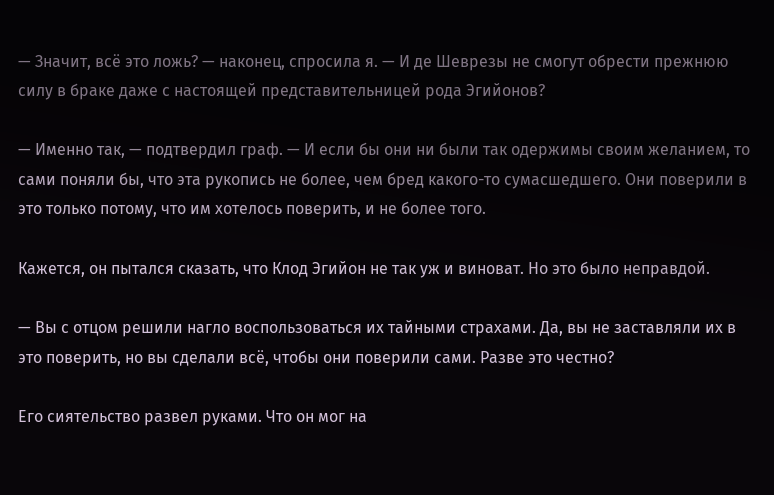— Значит, всё это ложь? — наконец, спросила я. — И де Шеврезы не смогут обрести прежнюю силу в браке даже с настоящей представительницей рода Эгийонов?

— Именно так, — подтвердил граф. — И если бы они ни были так одержимы своим желанием, то сами поняли бы, что эта рукопись не более, чем бред какого-то сумасшедшего. Они поверили в это только потому, что им хотелось поверить, и не более того.

Кажется, он пытался сказать, что Клод Эгийон не так уж и виноват. Но это было неправдой.

— Вы с отцом решили нагло воспользоваться их тайными страхами. Да, вы не заставляли их в это поверить, но вы сделали всё, чтобы они поверили сами. Разве это честно?

Его сиятельство развел руками. Что он мог на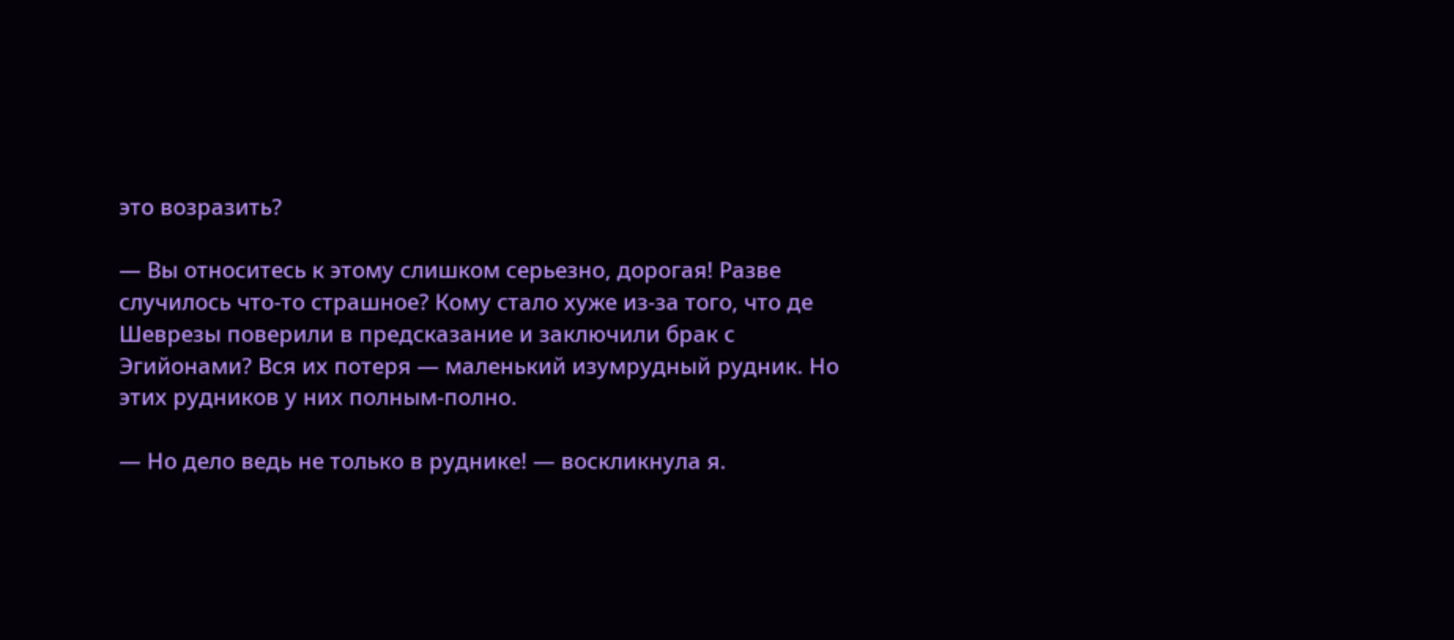это возразить?

— Вы относитесь к этому слишком серьезно, дорогая! Разве случилось что-то страшное? Кому стало хуже из-за того, что де Шеврезы поверили в предсказание и заключили брак с Эгийонами? Вся их потеря — маленький изумрудный рудник. Но этих рудников у них полным-полно.

— Но дело ведь не только в руднике! — воскликнула я.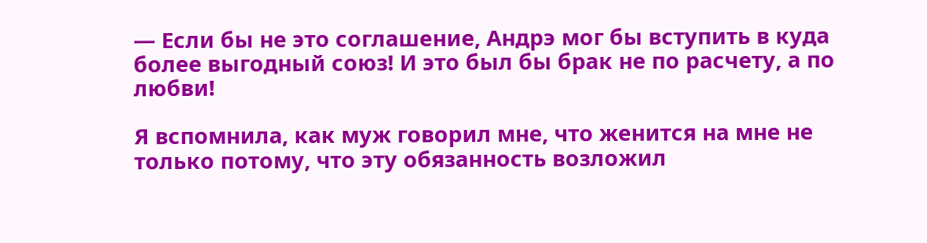— Если бы не это соглашение, Андрэ мог бы вступить в куда более выгодный союз! И это был бы брак не по расчету, а по любви!

Я вспомнила, как муж говорил мне, что женится на мне не только потому, что эту обязанность возложил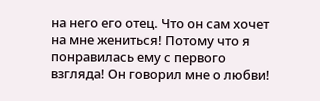на него его отец. Что он сам хочет на мне жениться! Потому что я понравилась ему с первого взгляда! Он говорил мне о любви!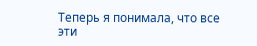Теперь я понимала, что все эти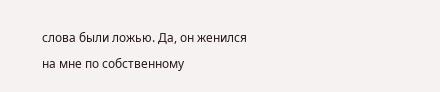слова были ложью. Да, он женился на мне по собственному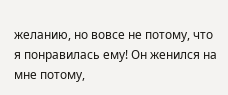желанию, но вовсе не потому, что я понравилась ему! Он женился на мне потому,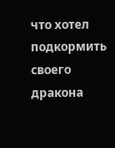что хотел подкормить своего дракона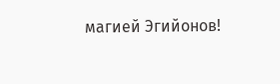магией Эгийонов!